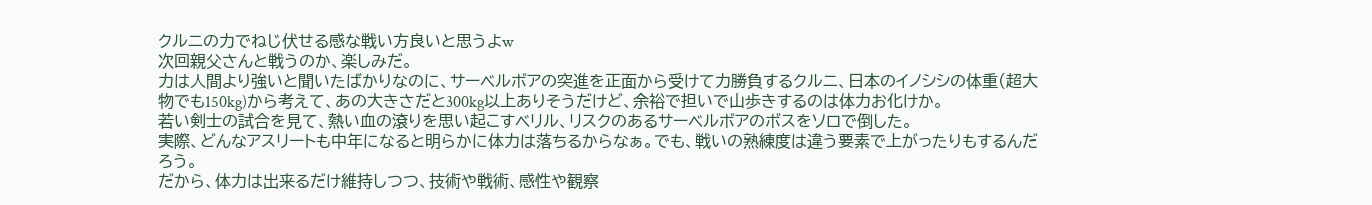クルニの力でねじ伏せる感な戦い方良いと思うよw
次回親父さんと戦うのか、楽しみだ。
力は人間より強いと聞いたばかりなのに、サーベルボアの突進を正面から受けて力勝負するクルニ、日本のイノシシの体重(超大物でも150kg)から考えて、あの大きさだと300kg以上ありそうだけど、余裕で担いで山歩きするのは体力お化けか。
若い剣士の試合を見て、熱い血の滾りを思い起こすベリル、リスクのあるサーベルボアのボスをソロで倒した。
実際、どんなアスリートも中年になると明らかに体力は落ちるからなぁ。でも、戦いの熟練度は違う要素で上がったりもするんだろう。
だから、体力は出来るだけ維持しつつ、技術や戦術、感性や観察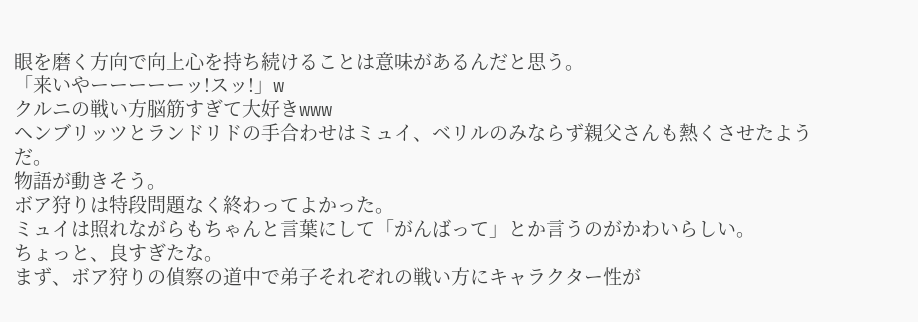眼を磨く方向で向上心を持ち続けることは意味があるんだと思う。
「来いやーーーーーッ!スッ!」w
クルニの戦い方脳筋すぎて大好きwww
ヘンブリッツとランドリドの手合わせはミュイ、ベリルのみならず親父さんも熱くさせたようだ。
物語が動きそう。
ボア狩りは特段問題なく終わってよかった。
ミュイは照れながらもちゃんと言葉にして「がんばって」とか言うのがかわいらしい。
ちょっと、良すぎたな。
まず、ボア狩りの偵察の道中で弟子それぞれの戦い方にキャラクター性が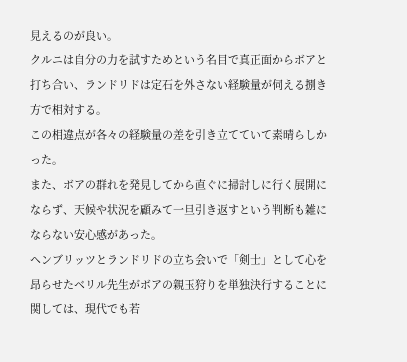見えるのが良い。
クルニは自分の力を試すためという名目で真正面からボアと打ち合い、ランドリドは定石を外さない経験量が伺える捌き方で相対する。
この相違点が各々の経験量の差を引き立てていて素晴らしかった。
また、ボアの群れを発見してから直ぐに掃討しに行く展開にならず、天候や状況を顧みて一旦引き返すという判断も雑にならない安心感があった。
ヘンブリッツとランドリドの立ち会いで「剣士」として心を昂らせたベリル先生がボアの親玉狩りを単独決行することに関しては、現代でも若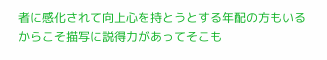者に感化されて向上心を持とうとする年配の方もいるからこそ描写に説得力があってそこも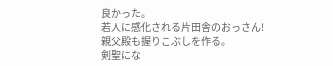良かった。
若人に感化される片田舎のおっさん!
親父殿も握りこぶしを作る。
剣聖にな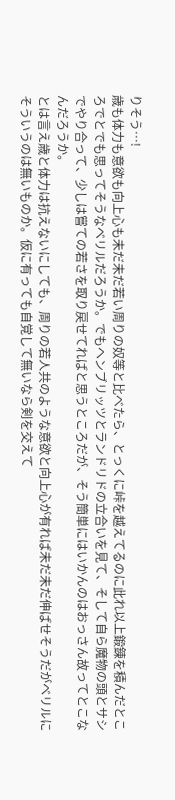りそう…!
歳も体力も意欲も向上心も未だ未だ若い周りの奴等と比べたら、とっくに峠を越えてるのに此れ以上鍛錬を積んだところでとでも思ってそうなベリルだろうか。でもヘンブリッツとランドリドの立合いを見て、そして自ら魔物の頭とサシでやり合って、少しは嘗ての若さを取り戻せてればと思うところだが、そう簡単にはいかんのはおっさん故ってとこなんだろうか。
とは言え歳と体力は抗えないにしても、周りの若人共のような意欲と向上心が有れば未だ未だ伸ばせそうだがベリルにそういうのは無いものか。仮に有っても自覚して無いなら剣を交えて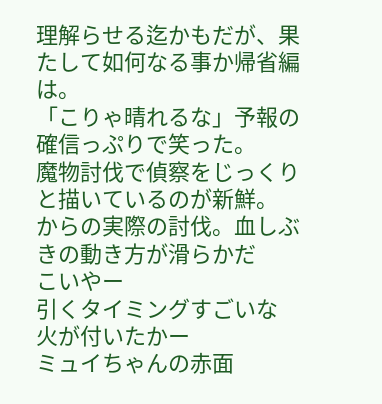理解らせる迄かもだが、果たして如何なる事か帰省編は。
「こりゃ晴れるな」予報の確信っぷりで笑った。
魔物討伐で偵察をじっくりと描いているのが新鮮。
からの実際の討伐。血しぶきの動き方が滑らかだ
こいやー
引くタイミングすごいな
火が付いたかー
ミュイちゃんの赤面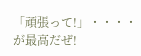「頑張って!」・・・・が最高だぜ!